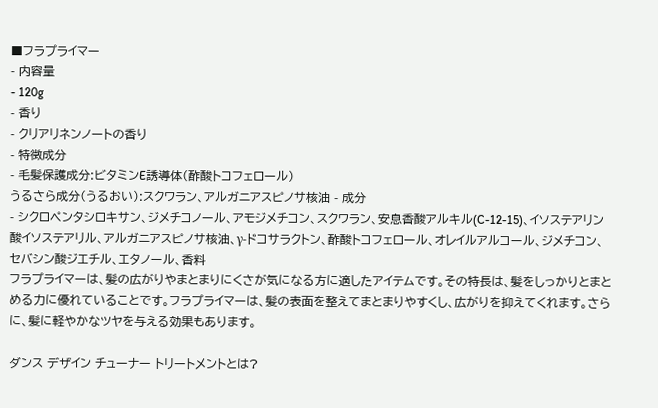■フラプライマー
- 内容量
- 120g
- 香り
- クリアリネンノートの香り
- 特徴成分
- 毛髪保護成分:ビタミンE誘導体(酢酸トコフェロール)
うるさら成分(うるおい):スクワラン、アルガニアスピノサ核油 - 成分
- シクロペンタシロキサン、ジメチコノール、アモジメチコン、スクワラン、安息香酸アルキル(C-12-15)、イソステアリン酸イソステアリル、アルガニアスピノサ核油、γ-ドコサラクトン、酢酸トコフェロール、オレイルアルコール、ジメチコン、セバシン酸ジエチル、エタノール、香料
フラプライマーは、髪の広がりやまとまりにくさが気になる方に適したアイテムです。その特長は、髪をしっかりとまとめる力に優れていることです。フラプライマーは、髪の表面を整えてまとまりやすくし、広がりを抑えてくれます。さらに、髪に軽やかなツヤを与える効果もあります。

ダンス デザイン チューナー トリートメントとは?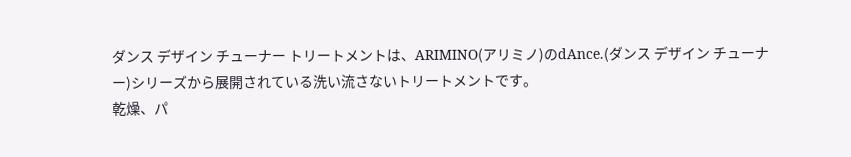ダンス デザイン チューナー トリートメントは、ARIMINO(アリミノ)のdAnce.(ダンス デザイン チューナー)シリーズから展開されている洗い流さないトリートメントです。
乾燥、パ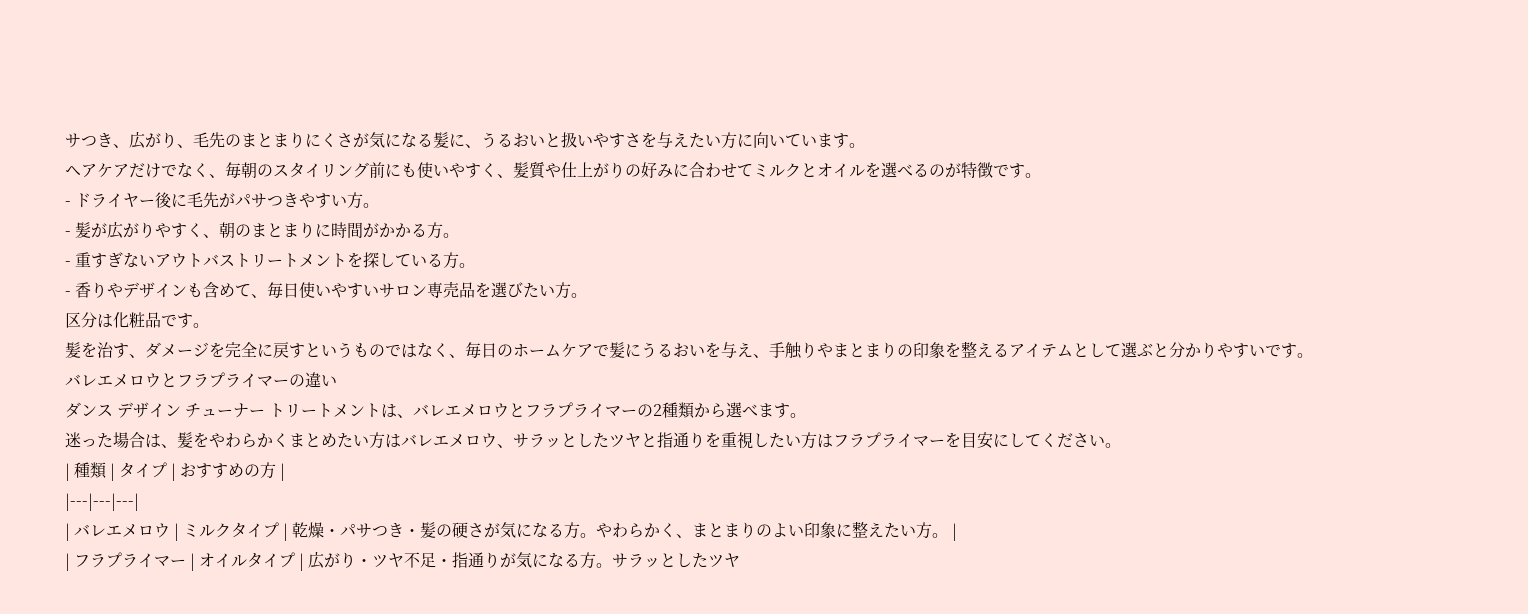サつき、広がり、毛先のまとまりにくさが気になる髪に、うるおいと扱いやすさを与えたい方に向いています。
ヘアケアだけでなく、毎朝のスタイリング前にも使いやすく、髪質や仕上がりの好みに合わせてミルクとオイルを選べるのが特徴です。
- ドライヤー後に毛先がパサつきやすい方。
- 髪が広がりやすく、朝のまとまりに時間がかかる方。
- 重すぎないアウトバストリートメントを探している方。
- 香りやデザインも含めて、毎日使いやすいサロン専売品を選びたい方。
区分は化粧品です。
髪を治す、ダメージを完全に戻すというものではなく、毎日のホームケアで髪にうるおいを与え、手触りやまとまりの印象を整えるアイテムとして選ぶと分かりやすいです。
バレエメロウとフラプライマーの違い
ダンス デザイン チューナー トリートメントは、バレエメロウとフラプライマーの2種類から選べます。
迷った場合は、髪をやわらかくまとめたい方はバレエメロウ、サラッとしたツヤと指通りを重視したい方はフラプライマーを目安にしてください。
| 種類 | タイプ | おすすめの方 |
|---|---|---|
| バレエメロウ | ミルクタイプ | 乾燥・パサつき・髪の硬さが気になる方。やわらかく、まとまりのよい印象に整えたい方。 |
| フラプライマー | オイルタイプ | 広がり・ツヤ不足・指通りが気になる方。サラッとしたツヤ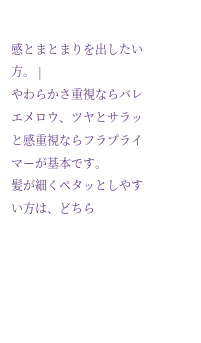感とまとまりを出したい方。 |
やわらかさ重視ならバレエメロウ、ツヤとサラッと感重視ならフラプライマーが基本です。
髪が細くペタッとしやすい方は、どちら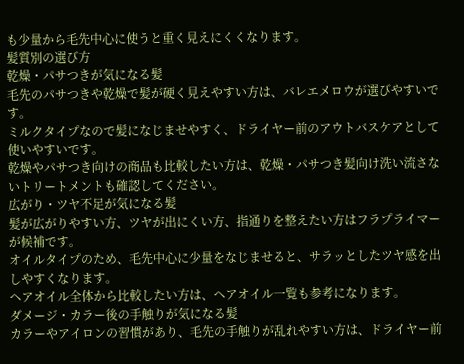も少量から毛先中心に使うと重く見えにくくなります。
髪質別の選び方
乾燥・パサつきが気になる髪
毛先のパサつきや乾燥で髪が硬く見えやすい方は、バレエメロウが選びやすいです。
ミルクタイプなので髪になじませやすく、ドライヤー前のアウトバスケアとして使いやすいです。
乾燥やパサつき向けの商品も比較したい方は、乾燥・パサつき髪向け洗い流さないトリートメントも確認してください。
広がり・ツヤ不足が気になる髪
髪が広がりやすい方、ツヤが出にくい方、指通りを整えたい方はフラプライマーが候補です。
オイルタイプのため、毛先中心に少量をなじませると、サラッとしたツヤ感を出しやすくなります。
ヘアオイル全体から比較したい方は、ヘアオイル一覧も参考になります。
ダメージ・カラー後の手触りが気になる髪
カラーやアイロンの習慣があり、毛先の手触りが乱れやすい方は、ドライヤー前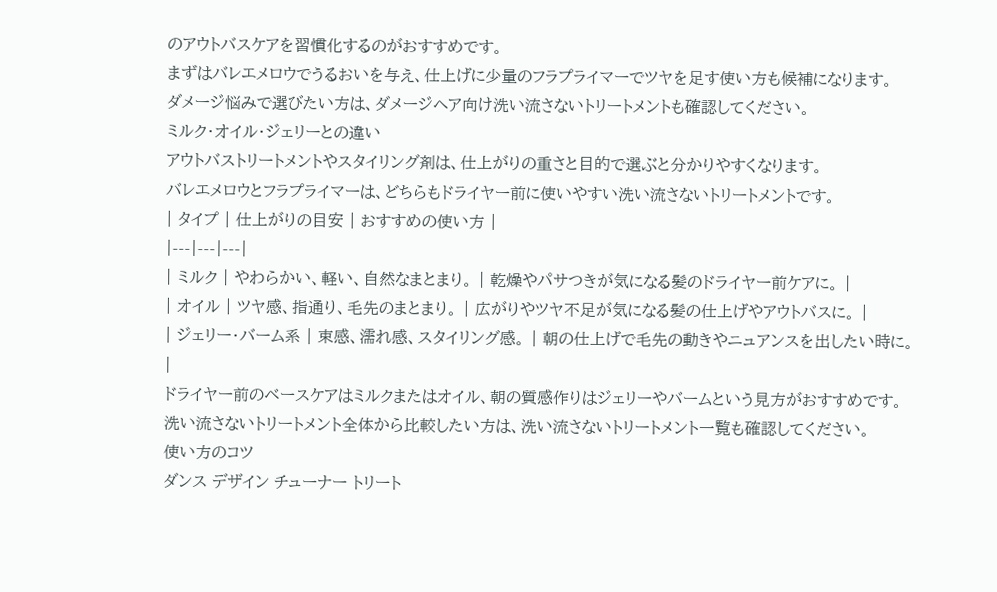のアウトバスケアを習慣化するのがおすすめです。
まずはバレエメロウでうるおいを与え、仕上げに少量のフラプライマーでツヤを足す使い方も候補になります。
ダメージ悩みで選びたい方は、ダメージヘア向け洗い流さないトリートメントも確認してください。
ミルク・オイル・ジェリーとの違い
アウトバストリートメントやスタイリング剤は、仕上がりの重さと目的で選ぶと分かりやすくなります。
バレエメロウとフラプライマーは、どちらもドライヤー前に使いやすい洗い流さないトリートメントです。
| タイプ | 仕上がりの目安 | おすすめの使い方 |
|---|---|---|
| ミルク | やわらかい、軽い、自然なまとまり。 | 乾燥やパサつきが気になる髪のドライヤー前ケアに。 |
| オイル | ツヤ感、指通り、毛先のまとまり。 | 広がりやツヤ不足が気になる髪の仕上げやアウトバスに。 |
| ジェリー・バーム系 | 束感、濡れ感、スタイリング感。 | 朝の仕上げで毛先の動きやニュアンスを出したい時に。 |
ドライヤー前のベースケアはミルクまたはオイル、朝の質感作りはジェリーやバームという見方がおすすめです。
洗い流さないトリートメント全体から比較したい方は、洗い流さないトリートメント一覧も確認してください。
使い方のコツ
ダンス デザイン チューナー トリート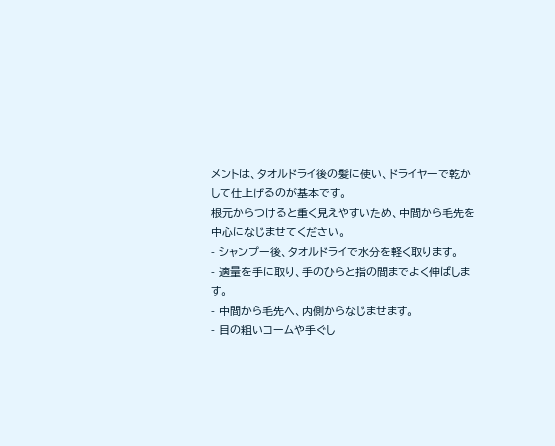メントは、タオルドライ後の髪に使い、ドライヤーで乾かして仕上げるのが基本です。
根元からつけると重く見えやすいため、中間から毛先を中心になじませてください。
- シャンプー後、タオルドライで水分を軽く取ります。
- 適量を手に取り、手のひらと指の間までよく伸ばします。
- 中間から毛先へ、内側からなじませます。
- 目の粗いコームや手ぐし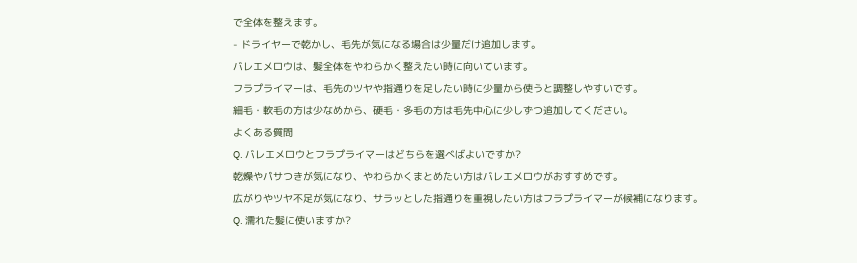で全体を整えます。
- ドライヤーで乾かし、毛先が気になる場合は少量だけ追加します。
バレエメロウは、髪全体をやわらかく整えたい時に向いています。
フラプライマーは、毛先のツヤや指通りを足したい時に少量から使うと調整しやすいです。
細毛・軟毛の方は少なめから、硬毛・多毛の方は毛先中心に少しずつ追加してください。
よくある質問
Q. バレエメロウとフラプライマーはどちらを選べばよいですか?
乾燥やパサつきが気になり、やわらかくまとめたい方はバレエメロウがおすすめです。
広がりやツヤ不足が気になり、サラッとした指通りを重視したい方はフラプライマーが候補になります。
Q. 濡れた髪に使いますか?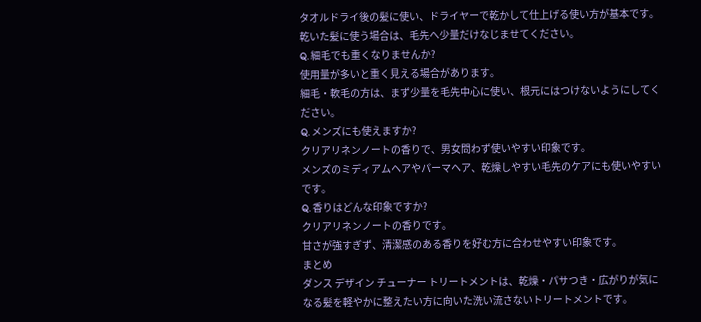タオルドライ後の髪に使い、ドライヤーで乾かして仕上げる使い方が基本です。
乾いた髪に使う場合は、毛先へ少量だけなじませてください。
Q. 細毛でも重くなりませんか?
使用量が多いと重く見える場合があります。
細毛・軟毛の方は、まず少量を毛先中心に使い、根元にはつけないようにしてください。
Q. メンズにも使えますか?
クリアリネンノートの香りで、男女問わず使いやすい印象です。
メンズのミディアムヘアやパーマヘア、乾燥しやすい毛先のケアにも使いやすいです。
Q. 香りはどんな印象ですか?
クリアリネンノートの香りです。
甘さが強すぎず、清潔感のある香りを好む方に合わせやすい印象です。
まとめ
ダンス デザイン チューナー トリートメントは、乾燥・パサつき・広がりが気になる髪を軽やかに整えたい方に向いた洗い流さないトリートメントです。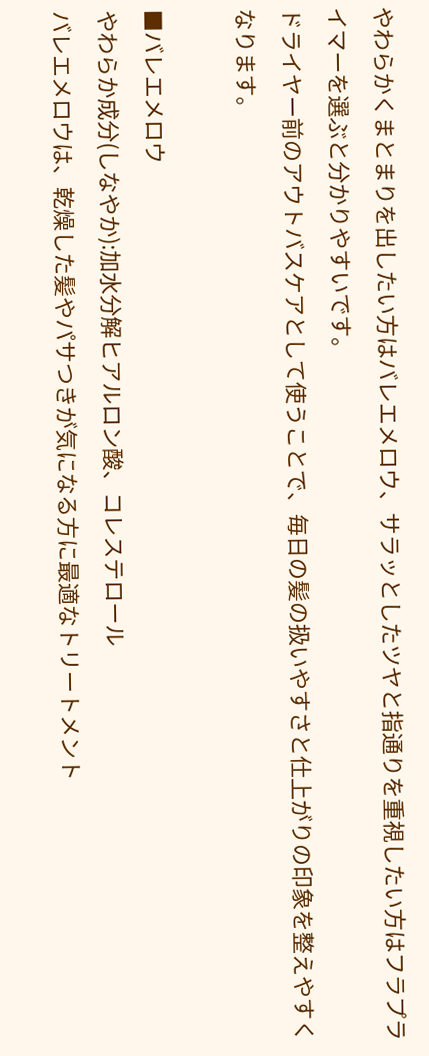やわらかくまとまりを出したい方はバレエメロウ、サラッとしたツヤと指通りを重視したい方はフラプライマーを選ぶと分かりやすいです。
ドライヤー前のアウトバスケアとして使うことで、毎日の髪の扱いやすさと仕上がりの印象を整えやすくなります。

■バレエメロウ
やわらか成分(しなやか):加水分解ヒアルロン酸、コレステロール
バレエメロウは、乾燥した髪やパサつきが気になる方に最適なトリートメント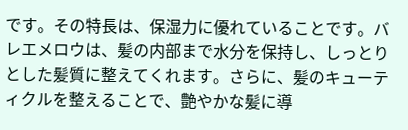です。その特長は、保湿力に優れていることです。バレエメロウは、髪の内部まで水分を保持し、しっとりとした髪質に整えてくれます。さらに、髪のキューティクルを整えることで、艶やかな髪に導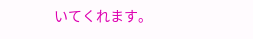いてくれます。